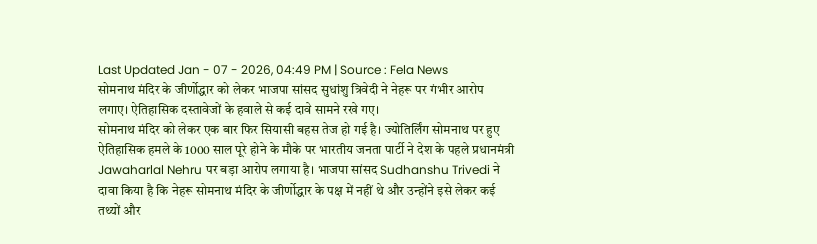Last Updated Jan - 07 - 2026, 04:49 PM | Source : Fela News
सोमनाथ मंदिर के जीर्णोद्धार को लेकर भाजपा सांसद सुधांशु त्रिवेदी ने नेहरू पर गंभीर आरोप लगाए। ऐतिहासिक दस्तावेजों के हवाले से कई दावे सामने रखे गए।
सोमनाथ मंदिर को लेकर एक बार फिर सियासी बहस तेज हो गई है। ज्योतिर्लिंग सोमनाथ पर हुए ऐतिहासिक हमले के 1000 साल पूरे होने के मौके पर भारतीय जनता पार्टी ने देश के पहले प्रधानमंत्री Jawaharlal Nehru पर बड़ा आरोप लगाया है। भाजपा सांसद Sudhanshu Trivedi ने दावा किया है कि नेहरू सोमनाथ मंदिर के जीर्णोद्धार के पक्ष में नहीं थे और उन्होंने इसे लेकर कई तथ्यों और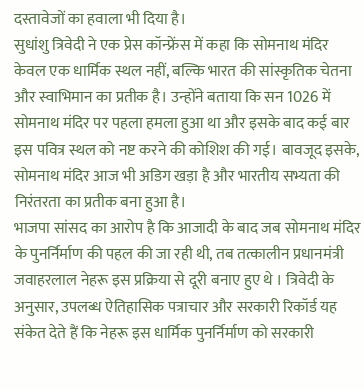दस्तावेजों का हवाला भी दिया है।
सुधांशु त्रिवेदी ने एक प्रेस कॉन्फ्रेंस में कहा कि सोमनाथ मंदिर केवल एक धार्मिक स्थल नहीं, बल्कि भारत की सांस्कृतिक चेतना और स्वाभिमान का प्रतीक है। उन्होंने बताया कि सन 1026 में सोमनाथ मंदिर पर पहला हमला हुआ था और इसके बाद कई बार इस पवित्र स्थल को नष्ट करने की कोशिश की गई। बावजूद इसके, सोमनाथ मंदिर आज भी अडिग खड़ा है और भारतीय सभ्यता की निरंतरता का प्रतीक बना हुआ है।
भाजपा सांसद का आरोप है कि आजादी के बाद जब सोमनाथ मंदिर के पुनर्निर्माण की पहल की जा रही थी, तब तत्कालीन प्रधानमंत्री जवाहरलाल नेहरू इस प्रक्रिया से दूरी बनाए हुए थे । त्रिवेदी के अनुसार, उपलब्ध ऐतिहासिक पत्राचार और सरकारी रिकॉर्ड यह संकेत देते हैं कि नेहरू इस धार्मिक पुनर्निर्माण को सरकारी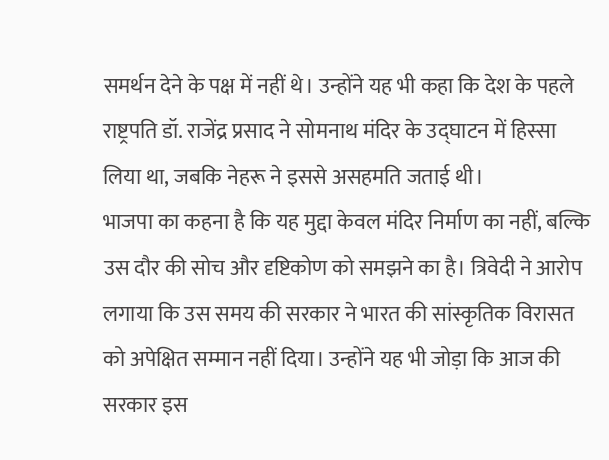समर्थन देने के पक्ष में नहीं थे। उन्होंने यह भी कहा कि देश के पहले राष्ट्रपति डॉ. राजेंद्र प्रसाद ने सोमनाथ मंदिर के उद्घाटन में हिस्सा लिया था, जबकि नेहरू ने इससे असहमति जताई थी।
भाजपा का कहना है कि यह मुद्दा केवल मंदिर निर्माण का नहीं, बल्कि उस दौर की सोच और दृष्टिकोण को समझने का है। त्रिवेदी ने आरोप लगाया कि उस समय की सरकार ने भारत की सांस्कृतिक विरासत को अपेक्षित सम्मान नहीं दिया। उन्होंने यह भी जोड़ा कि आज की सरकार इस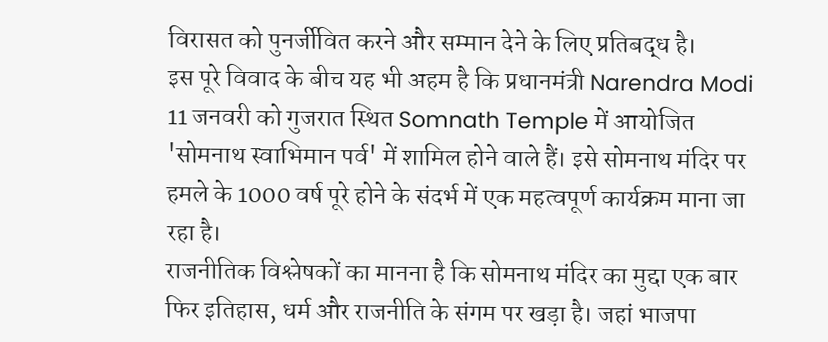विरासत को पुनर्जीवित करने और सम्मान देने के लिए प्रतिबद्ध है।
इस पूरे विवाद के बीच यह भी अहम है कि प्रधानमंत्री Narendra Modi 11 जनवरी को गुजरात स्थित Somnath Temple में आयोजित 'सोमनाथ स्वाभिमान पर्व' में शामिल होने वाले हैं। इसे सोमनाथ मंदिर पर हमले के 1000 वर्ष पूरे होने के संदर्भ में एक महत्वपूर्ण कार्यक्रम माना जा रहा है।
राजनीतिक विश्लेषकों का मानना है कि सोमनाथ मंदिर का मुद्दा एक बार फिर इतिहास, धर्म और राजनीति के संगम पर खड़ा है। जहां भाजपा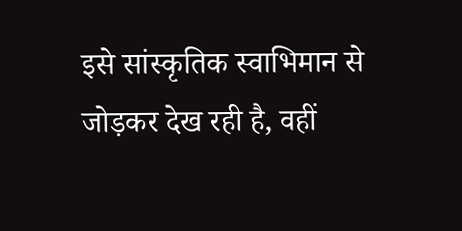इसे सांस्कृतिक स्वाभिमान से जोड़कर देख रही है, वहीं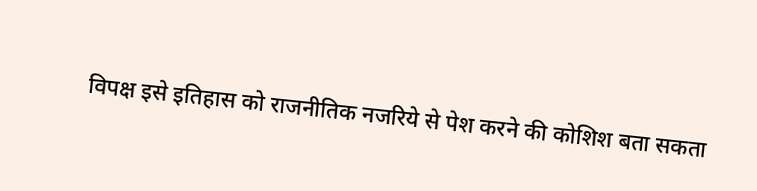विपक्ष इसे इतिहास को राजनीतिक नजरिये से पेश करने की कोशिश बता सकता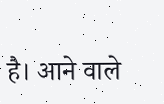है। आने वाले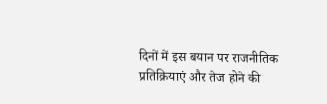दिनों में इस बयान पर राजनीतिक प्रतिक्रियाएं और तेज होने की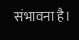संभावना है।